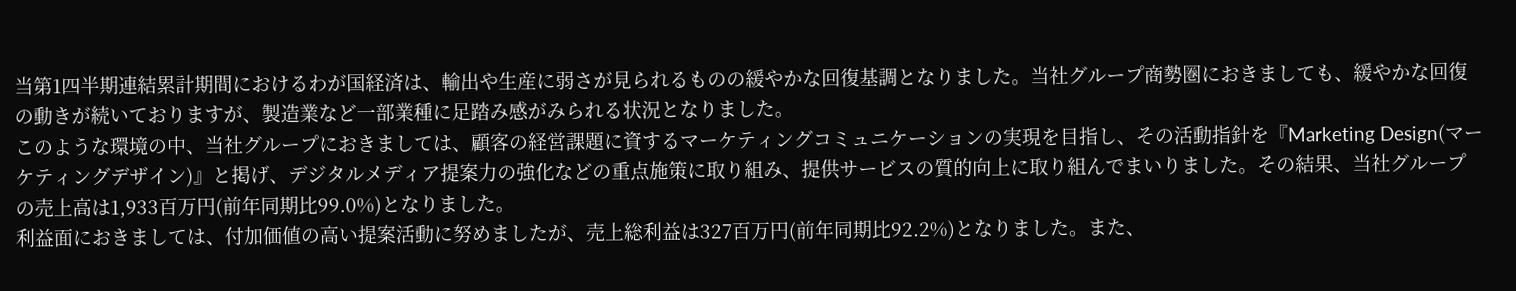当第1四半期連結累計期間におけるわが国経済は、輸出や生産に弱さが見られるものの緩やかな回復基調となりました。当社グループ商勢圏におきましても、緩やかな回復の動きが続いておりますが、製造業など一部業種に足踏み感がみられる状況となりました。
このような環境の中、当社グループにおきましては、顧客の経営課題に資するマーケティングコミュニケーションの実現を目指し、その活動指針を『Marketing Design(マーケティングデザイン)』と掲げ、デジタルメディア提案力の強化などの重点施策に取り組み、提供サービスの質的向上に取り組んでまいりました。その結果、当社グループの売上高は1,933百万円(前年同期比99.0%)となりました。
利益面におきましては、付加価値の高い提案活動に努めましたが、売上総利益は327百万円(前年同期比92.2%)となりました。また、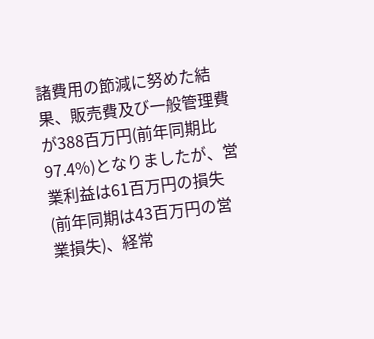諸費用の節減に努めた結果、販売費及び一般管理費が388百万円(前年同期比97.4%)となりましたが、営業利益は61百万円の損失(前年同期は43百万円の営業損失)、経常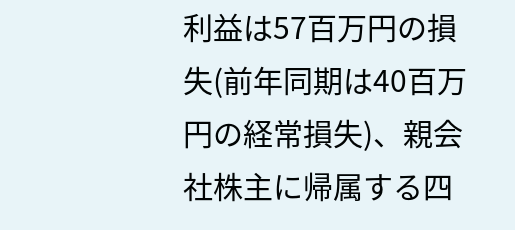利益は57百万円の損失(前年同期は40百万円の経常損失)、親会社株主に帰属する四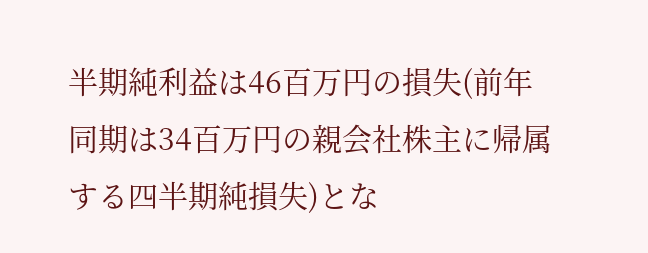半期純利益は46百万円の損失(前年同期は34百万円の親会社株主に帰属する四半期純損失)とな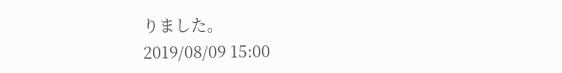りました。
2019/08/09 15:00